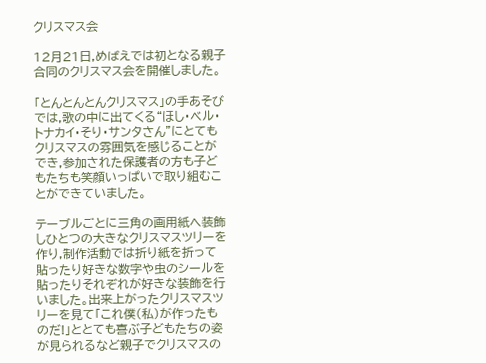クリスマス会

12月21日,めばえでは初となる親子合同のクリスマス会を開催しました。

「とんとんとんクリスマス」の手あそびでは,歌の中に出てくる“ほし・ベル・トナカイ・そり・サンタさん”にとてもクリスマスの雰囲気を感じることができ,参加された保護者の方も子どもたちも笑顔いっぱいで取り組むことができていました。

テーブルごとに三角の画用紙へ装飾しひとつの大きなクリスマスツリーを作り,制作活動では折り紙を折って貼ったり好きな数字や虫のシールを貼ったりそれぞれが好きな装飾を行いました。出来上がったクリスマスツリーを見て「これ僕(私)が作ったものだ!」ととても喜ぶ子どもたちの姿が見られるなど親子でクリスマスの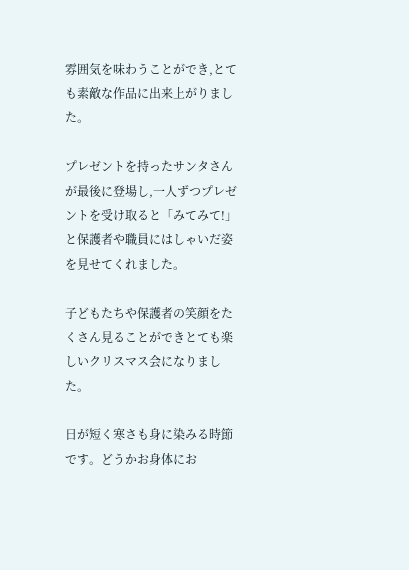雰囲気を味わうことができ,とても素敵な作品に出来上がりました。

プレゼントを持ったサンタさんが最後に登場し,一人ずつプレゼントを受け取ると「みてみて!」と保護者や職員にはしゃいだ姿を見せてくれました。

子どもたちや保護者の笑顔をたくさん見ることができとても楽しいクリスマス会になりました。

日が短く寒さも身に染みる時節です。どうかお身体にお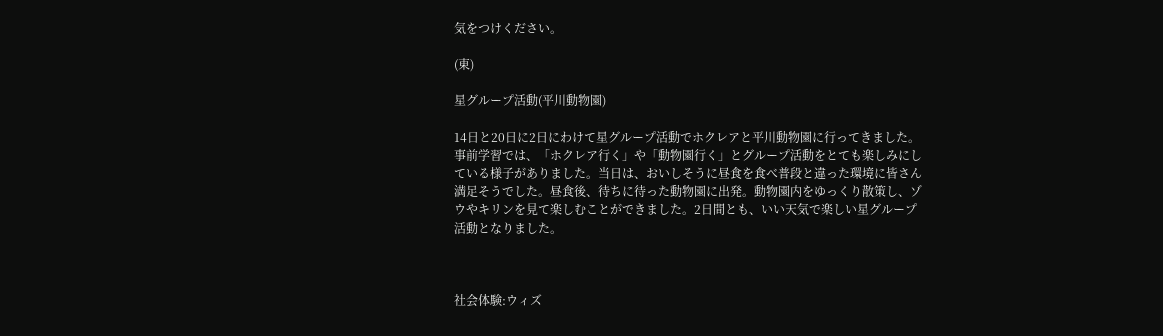気をつけください。

(東)

星グループ活動(平川動物園)

14日と20日に2日にわけて星グループ活動でホクレアと平川動物園に行ってきました。事前学習では、「ホクレア行く」や「動物園行く」とグループ活動をとても楽しみにしている様子がありました。当日は、おいしそうに昼食を食べ普段と違った環境に皆さん満足そうでした。昼食後、待ちに待った動物園に出発。動物園内をゆっくり散策し、ゾウやキリンを見て楽しむことができました。2日間とも、いい天気で楽しい星グループ活動となりました。



社会体験:ウィズ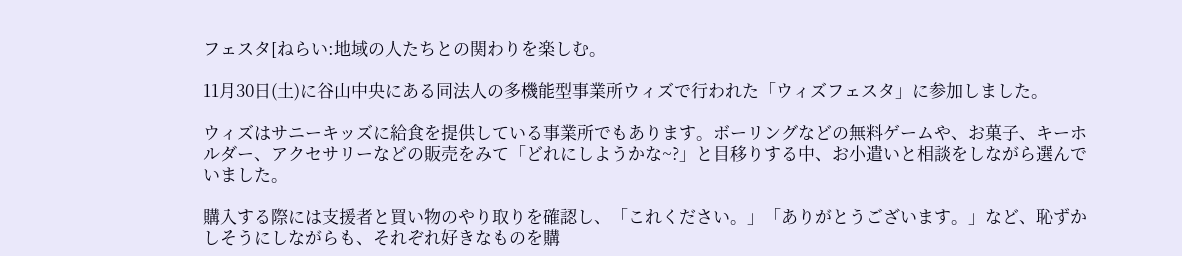フェスタ[ねらい:地域の人たちとの関わりを楽しむ。

11月30日(土)に谷山中央にある同法人の多機能型事業所ウィズで行われた「ウィズフェスタ」に参加しました。

ウィズはサニーキッズに給食を提供している事業所でもあります。ボーリングなどの無料ゲームや、お菓子、キーホルダー、アクセサリーなどの販売をみて「どれにしようかな~?」と目移りする中、お小遣いと相談をしながら選んでいました。

購入する際には支援者と買い物のやり取りを確認し、「これください。」「ありがとうございます。」など、恥ずかしそうにしながらも、それぞれ好きなものを購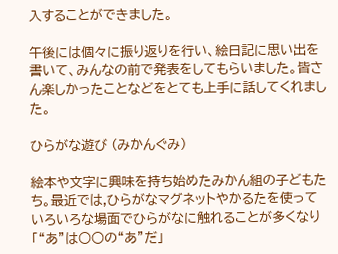入することができました。

午後には個々に振り返りを行い、絵日記に思い出を書いて、みんなの前で発表をしてもらいました。皆さん楽しかったことなどをとても上手に話してくれました。

ひらがな遊び (みかんぐみ)

絵本や文字に興味を持ち始めたみかん組の子どもたち。最近では,ひらがなマグネットやかるたを使っていろいろな場面でひらがなに触れることが多くなり「“あ”は○○の“あ”だ」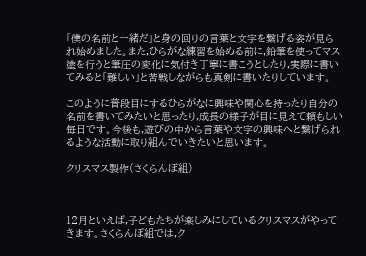「僕の名前と一緒だ」と身の回りの言葉と文字を繋げる姿が見られ始めました。また,ひらがな練習を始める前に,鉛筆を使ってマス塗を行うと筆圧の変化に気付き丁寧に書こうとしたり,実際に書いてみると「難しい」と苦戦しながらも真剣に書いたりしています。

このように普段目にするひらがなに興味や関心を持ったり自分の名前を書いてみたいと思ったり,成長の様子が目に見えて頼もしい毎日です。今後も,遊びの中から言葉や文字の興味へと繋げられるような活動に取り組んでいきたいと思います。

クリスマス製作(さくらんぼ組)



12月といえば,子どもたちが楽しみにしているクリスマスがやってきます。さくらんぼ組では,ク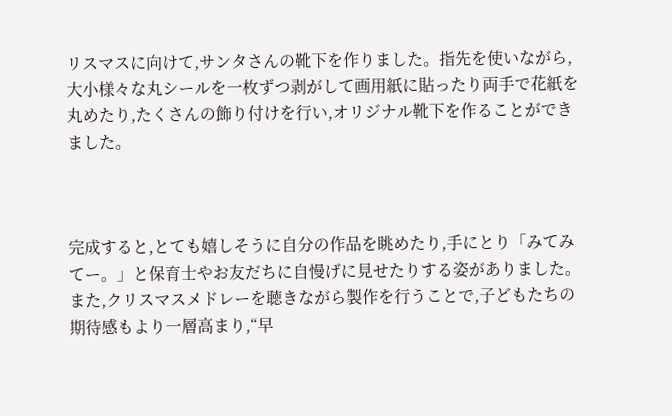リスマスに向けて,サンタさんの靴下を作りました。指先を使いながら,大小様々な丸シールを一枚ずつ剥がして画用紙に貼ったり両手で花紙を丸めたり,たくさんの飾り付けを行い,オリジナル靴下を作ることができました。



完成すると,とても嬉しそうに自分の作品を眺めたり,手にとり「みてみてー。」と保育士やお友だちに自慢げに見せたりする姿がありました。また,クリスマスメドレーを聴きながら製作を行うことで,子どもたちの期待感もより一層高まり,“早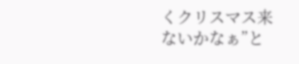くクリスマス来ないかなぁ”と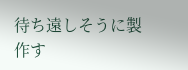待ち遠しそうに製作す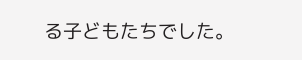る子どもたちでした。